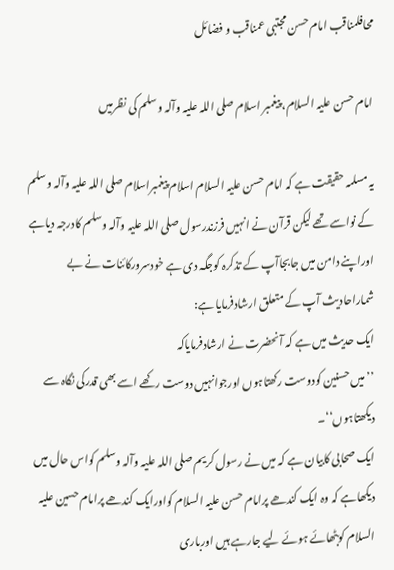محافلمناقب امام حسن مجتبی عمناقب و فضائل

امام حسن علیہ السلام، پیغمبر اسلام صلی اللہ علیہ وآلہ وسلم کی نظرمیں

یہ مسلمہ حقیقت ہے کہ امام حسن علیہ السلام اسلام پیغمبراسلام صلی اللہ علیہ وآلہ وسلم کے نواسے تھے لیکن قرآن نے انہیں فرزندرسول صلی اللہ علیہ وآلہ وسلم کادرجہ دیاہے اوراپنے دامن میں جابجاآپ کے تذکرہ کوجگہ دی ہے خودسرورکائنات نے بے شماراحادیث آپ کے متعلق ارشادفرمایا ہے:
ایک حدیث میں ہے کہ آنحضرت نے ارشادفرمایاکہ
’’میں حسنین کودوست رکھتاہوں اورجوانہیں دوست رکھے اسے بھی قدرکی نگاہ سے دیکھتاہوں‘‘۔
ایک صحابی کابیان ہے کہ میں نے رسول کریم صلی اللہ علیہ وآلہ وسلم کواس حال میں دیکھاہے کہ وہ ایک کندھے پرامام حسن علیہ السلام کواورایک کندھے پرامام حسین علیہ السلام کوبٹھائے ہوئے لیے جارہے ہیں اورباری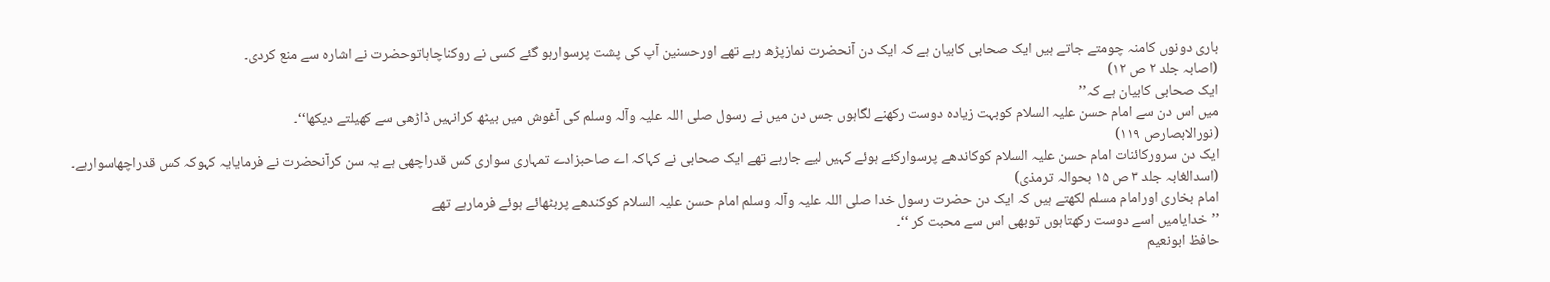باری دونوں کامنہ چومتے جاتے ہیں ایک صحابی کابیان ہے کہ ایک دن آنحضرت نمازپڑھ رہے تھے اورحسنین آپ کی پشت پرسوارہو گئے کسی نے روکناچاہاتوحضرت نے اشارہ سے منع کردی۔
(اصابہ جلد ۲ ص ۱۲)
ایک صحابی کابیان ہے کہ’’
میں اس دن سے امام حسن علیہ السلام کوبہت زیادہ دوست رکھنے لگاہوں جس دن میں نے رسول صلی اللہ علیہ وآلہ وسلم کی آغوش میں بیٹھ کرانہیں ڈاڑھی سے کھیلتے دیکھا‘‘۔
(نورالابصارص ۱۱۹)
ایک دن سرورکائنات امام حسن علیہ السلام کوکاندھے پرسوارکئے ہوئے کہیں لیے جارہے تھے ایک صحابی نے کہاکہ اے صاحبزادے تمہاری سواری کس قدراچھی ہے یہ سن کرآنحضرت نے فرمایایہ کہوکہ کس قدراچھاسوارہے۔
(اسدالغابہ جلد ۳ ص ۱۵ بحوالہ ترمذی)
امام بخاری اورامام مسلم لکھتے ہیں کہ ایک دن حضرت رسول خدا صلی اللہ علیہ وآلہ وسلم امام حسن علیہ السلام کوکندھے پربٹھائے ہوئے فرمارہے تھے
’’خدایامیں اسے دوست رکھتاہوں توبھی اس سے محبت کر ‘‘۔
حافظ ابونعیم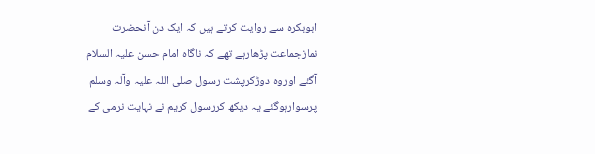ابوبکرہ سے روایت کرتے ہیں کہ ایک دن آنحضرت نمازجماعت پڑھارہے تھے کہ ناگاہ امام حسن علیہ السلام آگئے اوروہ دوڑکرپشت رسول صلی اللہ علیہ وآلہ وسلم پرسوارہوگئے یہ دیکھ کررسول کریم نے نہایت نرمی کے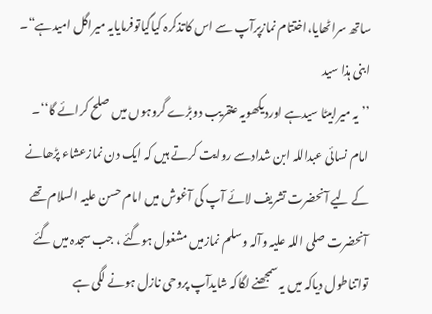ساتھ سراٹھایا،اختتام نمازپرآپ سے اس کاتذکرہ کیاگیاتوفرمایایہ میراگل امیدہے“۔
ابنی ہذا سید
’’یہ میرابیٹا سیدہے اوردیکھویہ عنقریب دوبڑے گروہوں میں صلح کرائے گا‘‘۔
امام نسائی عبداللہ ابن شدادسے روایت کرتے ہیں کہ ایک دن نمازعشاء پڑھانے کے لیے آنحضرت تشریف لائے آپ کی آغوش میں امام حسن علیہ السلام تھے آنحضرت صلی اللہ علیہ وآلہ وسلم نمازمیں مشغول ہوگئے ، جب سجدہ میں گئے تواتناطول دیاکہ میں یہ سمجھنے لگاکہ شایدآپ پروحی نازل ہونے لگی ہے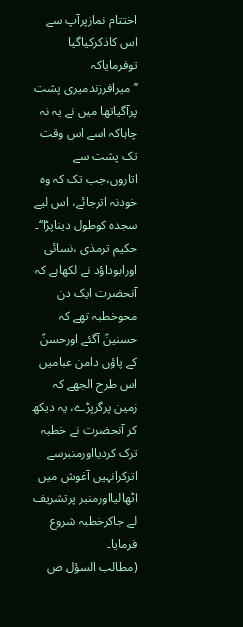اختتام نمازپرآپ سے اس کاذکرکیاگیا توفرمایاکہ
’’ میرافرزندمیری پشت پرآگیاتھا میں نے یہ نہ چاہاکہ اسے اس وقت تک پشت سے اتاروں،جب تک کہ وہ خودنہ اترجائے، اس لیے سجدہ کوطول دیناپڑا‘‘۔
حکیم ترمذی ،نسائی اورابوداؤد نے لکھاہے کہ آنحضرت ایک دن محوخطبہ تھے کہ حسنینؑ آگئے اورحسنؑ کے پاؤں دامن عبامیں اس طرح الجھے کہ زمین پرگرپڑے، یہ دیکھ کر آنحضرت نے خطبہ ترک کردیااورمنبرسے اترکرانہیں آغوش میں اٹھالیااورمنبر پرتشریف لے جاکرخطبہ شروع فرمایا۔
(مطالب السؤل ص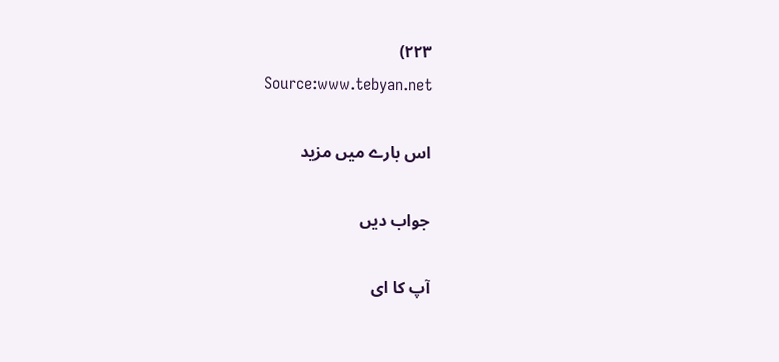۲۲۳)
Source:www.tebyan.net

اس بارے میں مزید

جواب دیں

آپ کا ای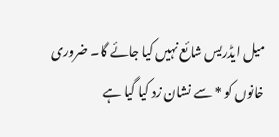میل ایڈریس شائع نہیں کیا جائے گا۔ ضروری خانوں کو * سے نشان زد کیا گیا ہے